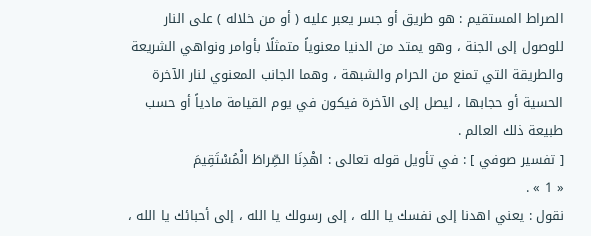الصراط المستقيم : هو طريق أو جسر يعبر عليه ( أو من خلاله ) على النار للوصول إلى الجنة ، وهو يمتد من الدنيا معنوياً متمثلًا بأوامر ونواهي الشريعة والطريقة التي تمنع من الحرام والشبهة ، وهما الجانب المعنوي لنار الآخرة الحسية أو حجابها ، ليصل إلى الآخرة فيكون في يوم القيامة مادياً أو حسب طبيعة ذلك العالم .
[ تفسير صوفي ] : في تأويل قوله تعالى : اهْدِنَا الصِّراطَ الْمُسْتَقِيمَ
« 1 » .
نقول : يعني اهدنا إلى نفسك يا الله ، إلى رسولك يا الله ، إلى أحبائك يا الله ،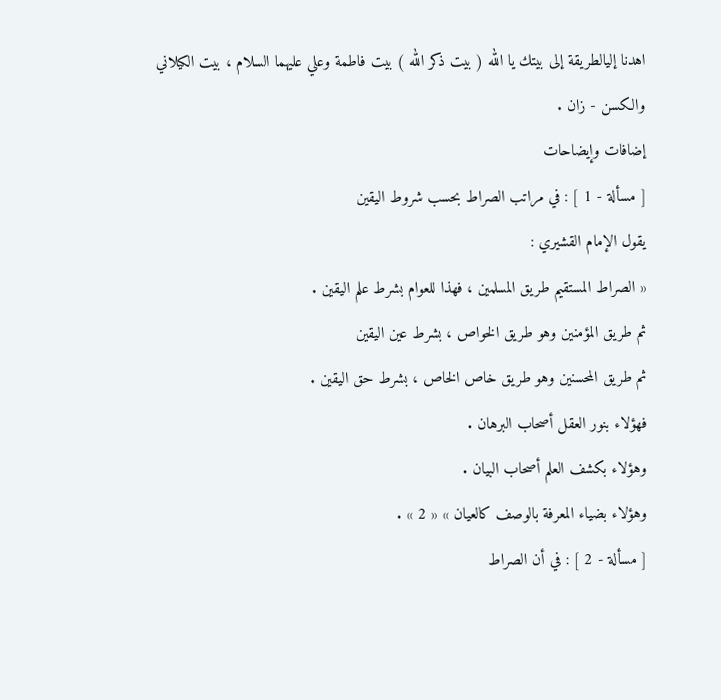اهدنا إليالطريقة إلى بيتك يا الله ( بيت ذكر الله ) بيت فاطمة وعلي عليهما السلام ، بيت الكيلاني والكسن - زان .
إضافات وإيضاحات
[ مسألة - 1 ] : في مراتب الصراط بحسب شروط اليقين
يقول الإمام القشيري :
« الصراط المستقيم طريق المسلمين ، فهذا للعوام بشرط علم اليقين .
ثم طريق المؤمنين وهو طريق الخواص ، بشرط عين اليقين
ثم طريق المحسنين وهو طريق خاص الخاص ، بشرط حق اليقين .
فهؤلاء بنور العقل أصحاب البرهان .
وهؤلاء بكشف العلم أصحاب البيان .
وهؤلاء بضياء المعرفة بالوصف كالعيان » « 2 » .
[ مسألة - 2 ] : في أن الصراط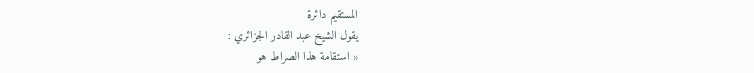المستقيم دائرة
يقول الشيخ عبد القادر الجزائري :
« استقامة هذا الصراط هو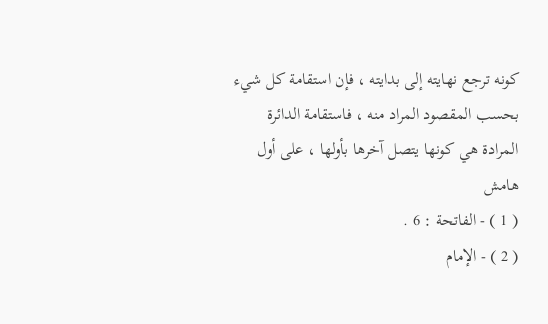كونه ترجع نهايته إلى بدايته ، فإن استقامة كل شيء بحسب المقصود المراد منه ، فاستقامة الدائرة المرادة هي كونها يتصل آخرها بأولها ، على أول
هامش
( 1 ) - الفاتحة : 6 .
( 2 ) - الإمام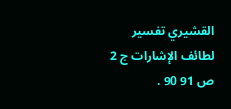القشيري تفسير لطائف الإشارات ج 2 ص 91 90 .